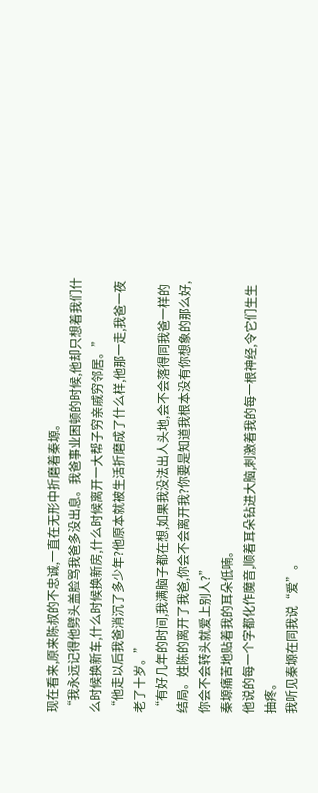现在看来,原来陈叔的不忠诚,一直在无形中折磨着秦塬。
“我永远记得他劈头盖脸骂我爸多没出息。我爸事业困顿的时候,他却只想着我们什么时候换新车,什么时候换新房,什么时候离开一大帮子穷亲戚穷邻居。”
“他走以后我爸消沉了多少年?他原本就被生活折磨成了什么样,他那一走,我爸一夜老了十岁。”
“有好几年的时间,我满脑子都在想,如果我没法出人头地,会不会落得同我爸一样的结局。姓陈的离开了我爸,你会不会离开我?你要是知道我根本没有你想象的那么好,你会不会转头就爱上别人?”
秦塬痛苦地贴着我的耳朵低喃。
他说的每一个字都化作魔音,顺着耳朵钻进大脑,刺激着我的每一根神经,令它们生生抽疼。
我听见秦塬在同我说“爱”。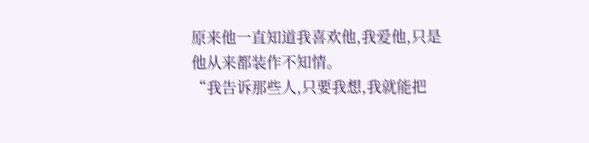原来他一直知道我喜欢他,我爱他,只是他从来都装作不知情。
“我告诉那些人,只要我想,我就能把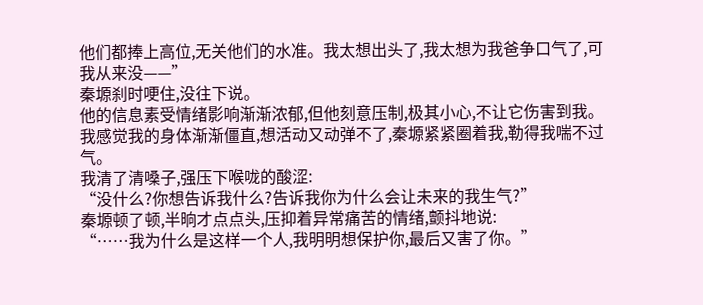他们都捧上高位,无关他们的水准。我太想出头了,我太想为我爸争口气了,可我从来没——”
秦塬刹时哽住,没往下说。
他的信息素受情绪影响渐渐浓郁,但他刻意压制,极其小心,不让它伤害到我。
我感觉我的身体渐渐僵直,想活动又动弹不了,秦塬紧紧圈着我,勒得我喘不过气。
我清了清嗓子,强压下喉咙的酸涩:
“没什么?你想告诉我什么?告诉我你为什么会让未来的我生气?”
秦塬顿了顿,半晌才点点头,压抑着异常痛苦的情绪,颤抖地说:
“……我为什么是这样一个人,我明明想保护你,最后又害了你。”